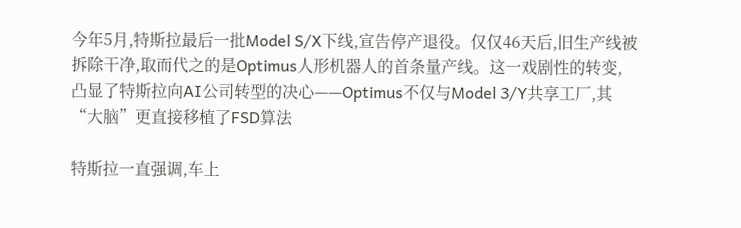今年5月,特斯拉最后一批Model S/X下线,宣告停产退役。仅仅46天后,旧生产线被拆除干净,取而代之的是Optimus人形机器人的首条量产线。这一戏剧性的转变,凸显了特斯拉向AI公司转型的决心——Optimus不仅与Model 3/Y共享工厂,其“大脑”更直接移植了FSD算法

特斯拉一直强调,车上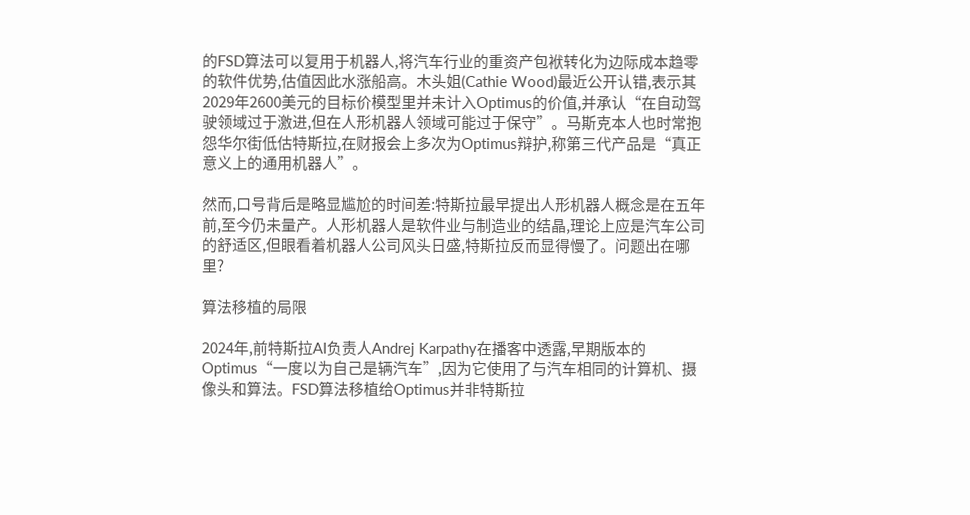的FSD算法可以复用于机器人,将汽车行业的重资产包袱转化为边际成本趋零的软件优势,估值因此水涨船高。木头姐(Cathie Wood)最近公开认错,表示其2029年2600美元的目标价模型里并未计入Optimus的价值,并承认“在自动驾驶领域过于激进,但在人形机器人领域可能过于保守”。马斯克本人也时常抱怨华尔街低估特斯拉,在财报会上多次为Optimus辩护,称第三代产品是“真正意义上的通用机器人”。

然而,口号背后是略显尴尬的时间差:特斯拉最早提出人形机器人概念是在五年前,至今仍未量产。人形机器人是软件业与制造业的结晶,理论上应是汽车公司的舒适区,但眼看着机器人公司风头日盛,特斯拉反而显得慢了。问题出在哪里?

算法移植的局限

2024年,前特斯拉AI负责人Andrej Karpathy在播客中透露,早期版本的Optimus“一度以为自己是辆汽车”,因为它使用了与汽车相同的计算机、摄像头和算法。FSD算法移植给Optimus并非特斯拉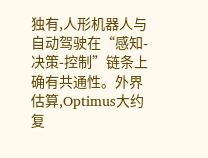独有,人形机器人与自动驾驶在“感知-决策-控制”链条上确有共通性。外界估算,Optimus大约复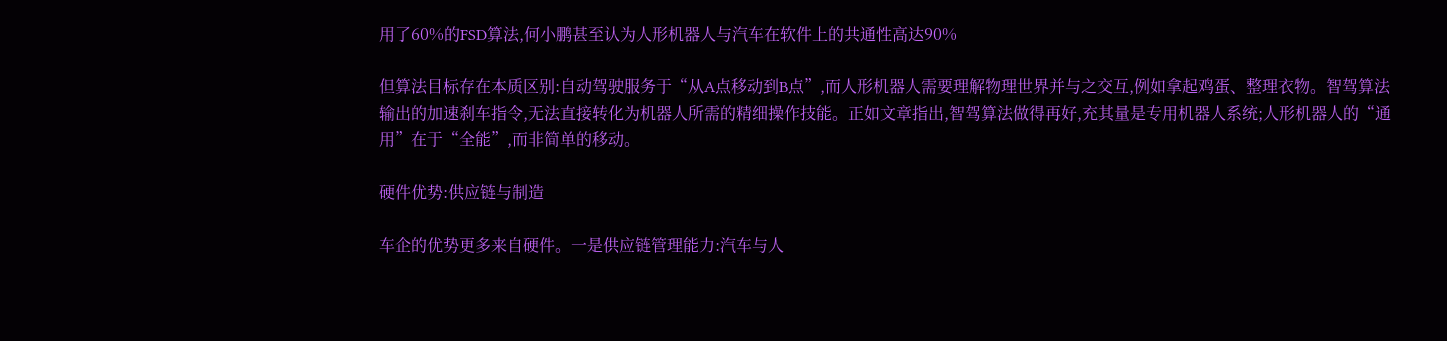用了60%的FSD算法,何小鹏甚至认为人形机器人与汽车在软件上的共通性高达90%

但算法目标存在本质区别:自动驾驶服务于“从A点移动到B点”,而人形机器人需要理解物理世界并与之交互,例如拿起鸡蛋、整理衣物。智驾算法输出的加速刹车指令,无法直接转化为机器人所需的精细操作技能。正如文章指出,智驾算法做得再好,充其量是专用机器人系统;人形机器人的“通用”在于“全能”,而非简单的移动。

硬件优势:供应链与制造

车企的优势更多来自硬件。一是供应链管理能力:汽车与人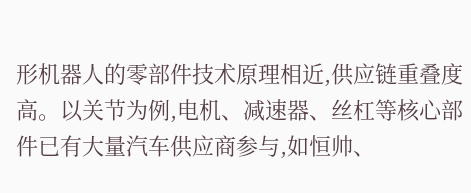形机器人的零部件技术原理相近,供应链重叠度高。以关节为例,电机、减速器、丝杠等核心部件已有大量汽车供应商参与,如恒帅、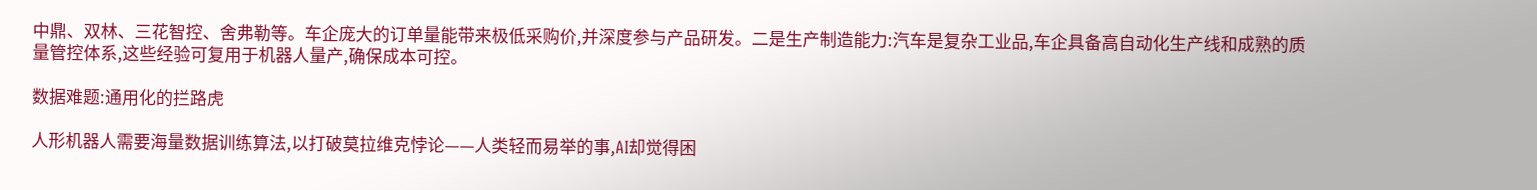中鼎、双林、三花智控、舍弗勒等。车企庞大的订单量能带来极低采购价,并深度参与产品研发。二是生产制造能力:汽车是复杂工业品,车企具备高自动化生产线和成熟的质量管控体系,这些经验可复用于机器人量产,确保成本可控。

数据难题:通用化的拦路虎

人形机器人需要海量数据训练算法,以打破莫拉维克悖论——人类轻而易举的事,AI却觉得困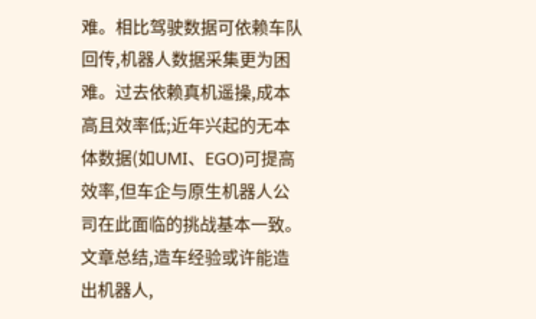难。相比驾驶数据可依赖车队回传,机器人数据采集更为困难。过去依赖真机遥操,成本高且效率低;近年兴起的无本体数据(如UMI、EGO)可提高效率,但车企与原生机器人公司在此面临的挑战基本一致。文章总结,造车经验或许能造出机器人,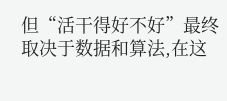但“活干得好不好”最终取决于数据和算法,在这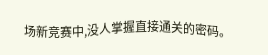场新竞赛中,没人掌握直接通关的密码。